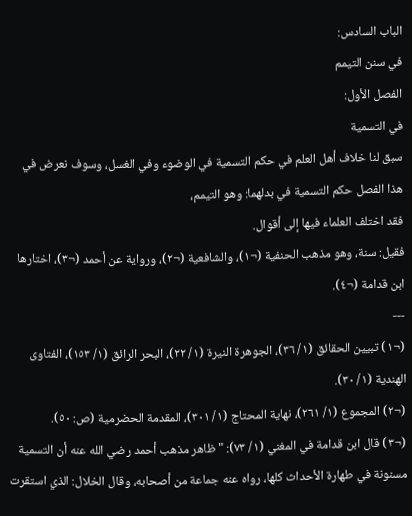الباب السادس:
في سنن التيمم
الفصل الأول:
في التسمية
سبق لنا خلاف أهل العلم في حكم التسمية في الوضوء وفي الغسل، وسوف نعرض في هذا الفصل حكم التسمية في بدلهما: وهو التيمم،
فقد اختلف العلماء فيها إلى أقوال.
فقيل: سنة، وهو مذهب الحنفية (¬١)، والشافعية (¬٢)، ورواية عن أحمد (¬٣)، اختارها ابن قدامة (¬٤).
---
(¬١) تبيين الحقائق (١/ ٣٦)، الجوهرة النيرة (١/ ٢٢)، البحر الرائق (١/ ١٥٣)، الفتاوى الهندية (١/ ٣٠).
(¬٢) المجموع (١/ ٢٦١)، نهاية المحتاج (١/ ٣٠١)، المقدمة الحضرمية (ص: ٥٠).
(¬٣) قال ابن قدامة في المغني (١/ ٧٣): " ظاهر مذهب أحمد رضي الله عنه أن التسمية مسنونة في طهارة الأحداث كلها، رواه عنه جماعة من أصحابه، وقال الخلال: الذي استقرت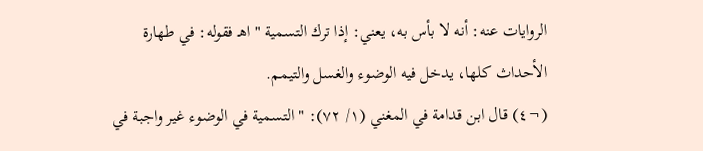الروايات عنه: أنه لا بأس به، يعني: إذا ترك التسمية " اهـ فقوله: في طهارة الأحداث كلها، يدخل فيه الوضوء والغسل والتيمم.
(¬٤) قال ابن قدامة في المغني (١/ ٧٢): " التسمية في الوضوء غير واجبة في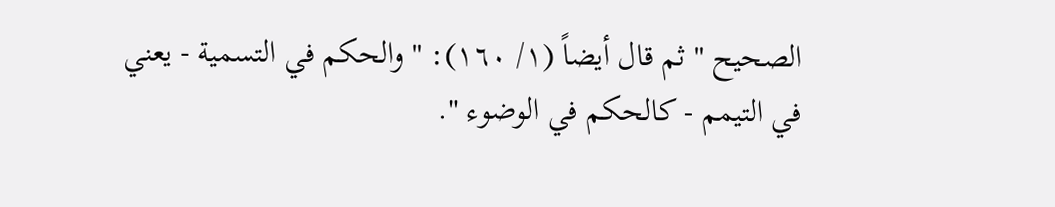الصحيح " ثم قال أيضاً (١/ ١٦٠): " والحكم في التسمية - يعني في التيمم - كالحكم في الوضوء ".